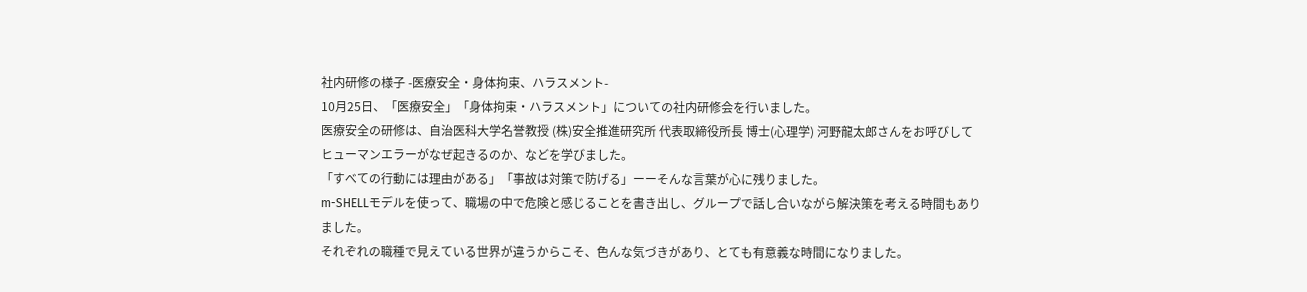社内研修の様子 -医療安全・身体拘束、ハラスメント-
10月25日、「医療安全」「身体拘束・ハラスメント」についての社内研修会を行いました。
医療安全の研修は、自治医科大学名誉教授 (株)安全推進研究所 代表取締役所長 博士(心理学) 河野龍太郎さんをお呼びしてヒューマンエラーがなぜ起きるのか、などを学びました。
「すべての行動には理由がある」「事故は対策で防げる」ーーそんな言葉が心に残りました。
m-SHELLモデルを使って、職場の中で危険と感じることを書き出し、グループで話し合いながら解決策を考える時間もありました。
それぞれの職種で見えている世界が違うからこそ、色んな気づきがあり、とても有意義な時間になりました。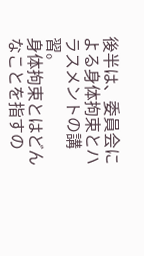後半は、委員会による身体拘束とハラスメントの講習。
身体拘束とはどんなことを指すの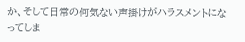か、そして日常の何気ない声掛けがハラスメントになってしま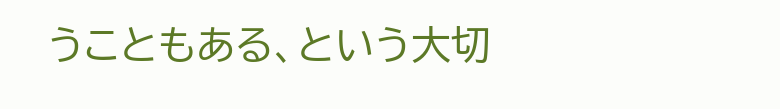うこともある、という大切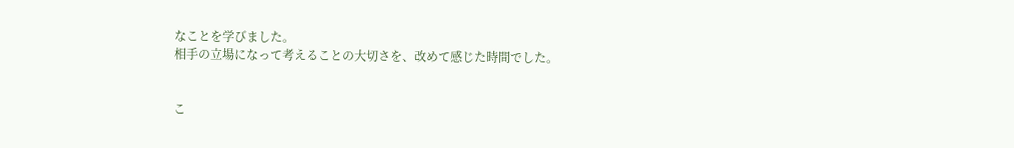なことを学びました。
相手の立場になって考えることの大切さを、改めて感じた時間でした。


こ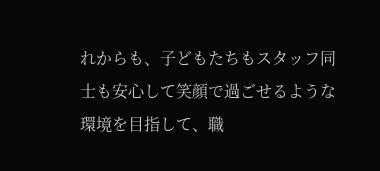れからも、子どもたちもスタッフ同士も安心して笑顔で過ごせるような環境を目指して、職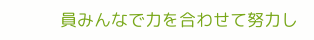員みんなで力を合わせて努力し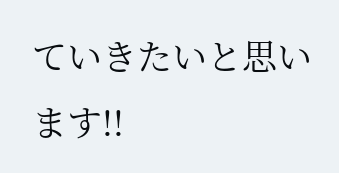ていきたいと思います!!